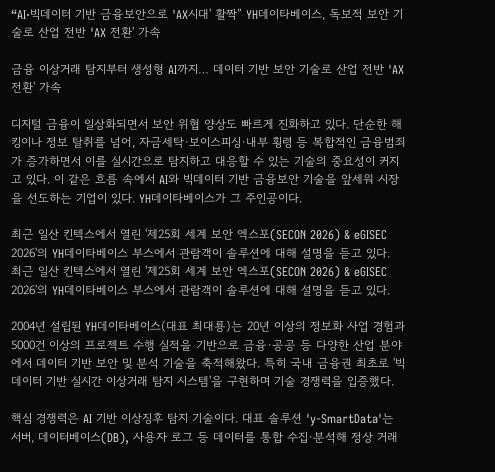“AI·빅데이터 기반 금융보안으로 'AX시대' 활짝” YH데이타베이스, 독보적 보안 기술로 산업 전반 'AX 전환' 가속

금융 이상거래 탐지부터 생성형 AI까지… 데이터 기반 보안 기술로 산업 전반 'AX 전환' 가속

디지털 금융이 일상화되면서 보안 위협 양상도 빠르게 진화하고 있다. 단순한 해킹이나 정보 탈취를 넘어, 자금세탁·보이스피싱·내부 횡령 등 복합적인 금융범죄가 증가하면서 이를 실시간으로 탐지하고 대응할 수 있는 기술의 중요성이 커지고 있다. 이 같은 흐름 속에서 AI와 빅데이터 기반 금융보안 기술을 앞세워 시장을 선도하는 기업이 있다. YH데이타베이스가 그 주인공이다.

최근 일산 킨텍스에서 열린 '제25회 세계 보안 엑스포(SECON 2026) & eGISEC 2026'의 YH데이타베이스 부스에서 관람객이 솔루션에 대해 설명을 듣고 있다.
최근 일산 킨텍스에서 열린 '제25회 세계 보안 엑스포(SECON 2026) & eGISEC 2026'의 YH데이타베이스 부스에서 관람객이 솔루션에 대해 설명을 듣고 있다.

2004년 설립된 YH데이타베이스(대표 최대룡)는 20년 이상의 정보화 사업 경험과 5000건 이상의 프로젝트 수행 실적을 기반으로 금융·공공 등 다양한 산업 분야에서 데이터 기반 보안 및 분석 기술을 축적해왔다. 특히 국내 금융권 최초로 '빅데이터 기반 실시간 이상거래 탐지 시스템'을 구현하며 기술 경쟁력을 입증했다.

핵심 경쟁력은 AI 기반 이상징후 탐지 기술이다. 대표 솔루션 'y-SmartData'는 서버, 데이터베이스(DB), 사용자 로그 등 데이터를 통합 수집·분석해 정상 거래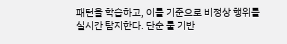패턴을 학습하고, 이를 기준으로 비정상 행위를 실시간 탐지한다. 단순 룰 기반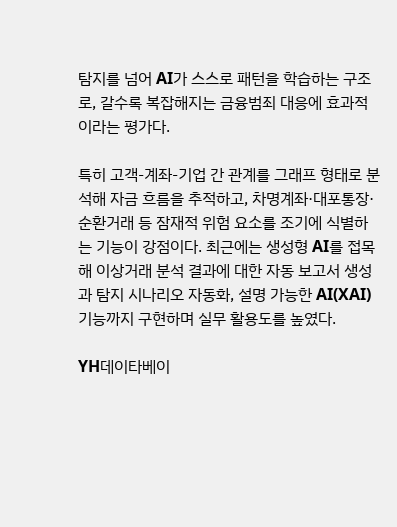탐지를 넘어 AI가 스스로 패턴을 학습하는 구조로, 갈수록 복잡해지는 금융범죄 대응에 효과적이라는 평가다.

특히 고객-계좌-기업 간 관계를 그래프 형태로 분석해 자금 흐름을 추적하고, 차명계좌·대포통장·순환거래 등 잠재적 위험 요소를 조기에 식별하는 기능이 강점이다. 최근에는 생성형 AI를 접목해 이상거래 분석 결과에 대한 자동 보고서 생성과 탐지 시나리오 자동화, 설명 가능한 AI(XAI) 기능까지 구현하며 실무 활용도를 높였다.

YH데이타베이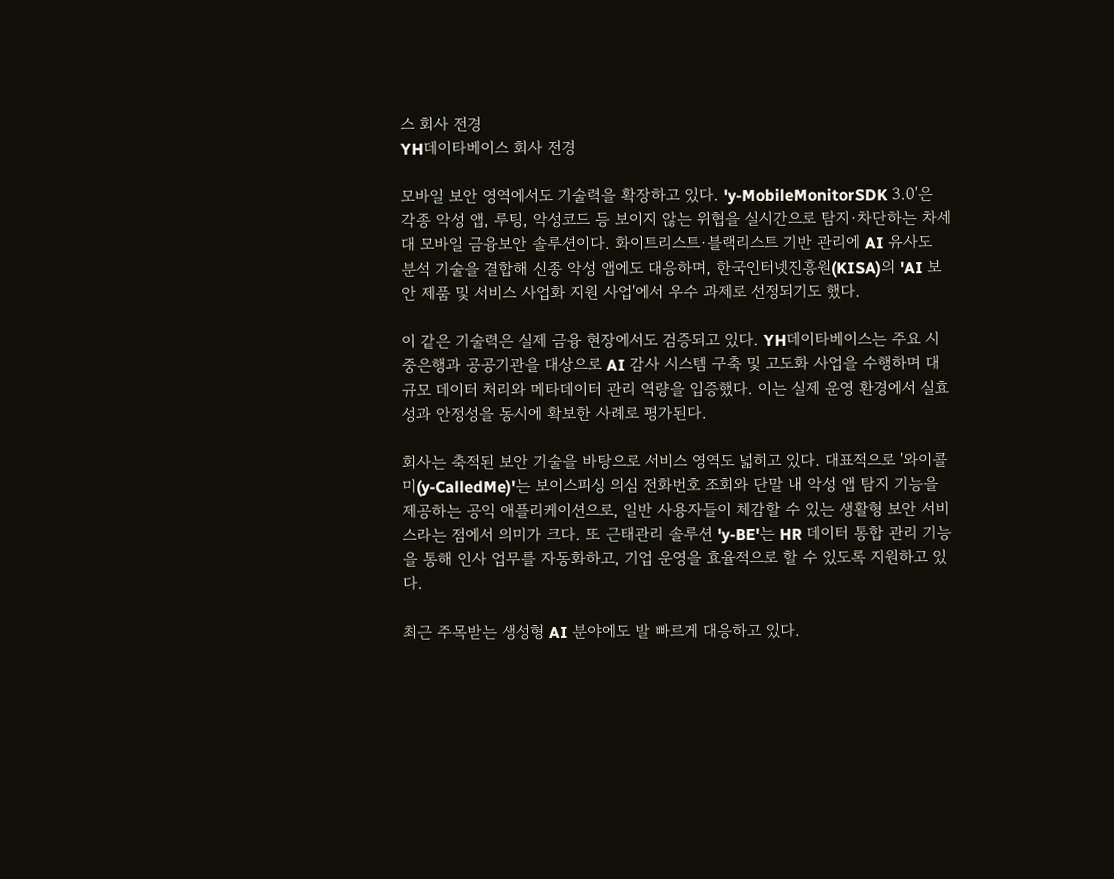스 회사 전경
YH데이타베이스 회사 전경

모바일 보안 영역에서도 기술력을 확장하고 있다. 'y-MobileMonitorSDK 3.0'은 각종 악성 앱, 루팅, 악성코드 등 보이지 않는 위협을 실시간으로 탐지·차단하는 차세대 모바일 금융보안 솔루션이다. 화이트리스트·블랙리스트 기반 관리에 AI 유사도 분석 기술을 결합해 신종 악성 앱에도 대응하며, 한국인터넷진흥원(KISA)의 'AI 보안 제품 및 서비스 사업화 지원 사업'에서 우수 과제로 선정되기도 했다.

이 같은 기술력은 실제 금융 현장에서도 검증되고 있다. YH데이타베이스는 주요 시중은행과 공공기관을 대상으로 AI 감사 시스템 구축 및 고도화 사업을 수행하며 대규모 데이터 처리와 메타데이터 관리 역량을 입증했다. 이는 실제 운영 환경에서 실효성과 안정성을 동시에 확보한 사례로 평가된다.

회사는 축적된 보안 기술을 바탕으로 서비스 영역도 넓히고 있다. 대표적으로 '와이콜미(y-CalledMe)'는 보이스피싱 의심 전화번호 조회와 단말 내 악성 앱 탐지 기능을 제공하는 공익 애플리케이션으로, 일반 사용자들이 체감할 수 있는 생활형 보안 서비스라는 점에서 의미가 크다. 또 근태관리 솔루션 'y-BE'는 HR 데이터 통합 관리 기능을 통해 인사 업무를 자동화하고, 기업 운영을 효율적으로 할 수 있도록 지원하고 있다.

최근 주목받는 생성형 AI 분야에도 발 빠르게 대응하고 있다.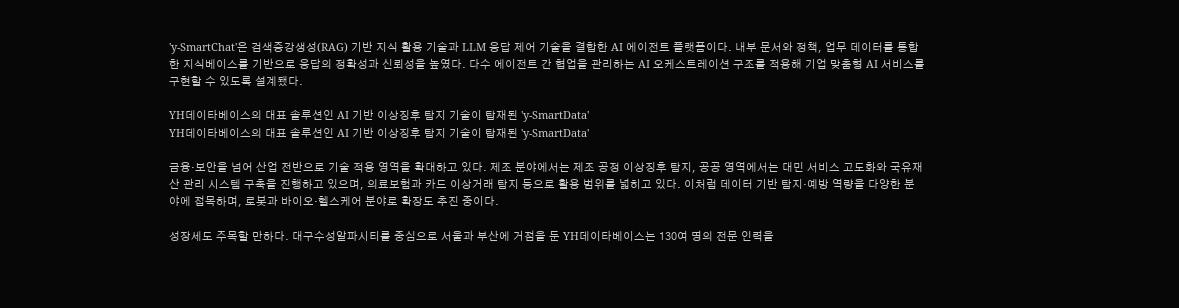'y-SmartChat'은 검색증강생성(RAG) 기반 지식 활용 기술과 LLM 응답 제어 기술을 결합한 AI 에이전트 플랫폼이다. 내부 문서와 정책, 업무 데이터를 통합한 지식베이스를 기반으로 응답의 정확성과 신뢰성을 높였다. 다수 에이전트 간 협업을 관리하는 AI 오케스트레이션 구조를 적용해 기업 맞춤형 AI 서비스를 구현할 수 있도록 설계됐다.

YH데이타베이스의 대표 솔루션인 AI 기반 이상징후 탐지 기술이 탑재된 'y-SmartData'
YH데이타베이스의 대표 솔루션인 AI 기반 이상징후 탐지 기술이 탑재된 'y-SmartData'

금융·보안을 넘어 산업 전반으로 기술 적용 영역을 확대하고 있다. 제조 분야에서는 제조 공정 이상징후 탐지, 공공 영역에서는 대민 서비스 고도화와 국유재산 관리 시스템 구축을 진행하고 있으며, 의료보험과 카드 이상거래 탐지 등으로 활용 범위를 넓히고 있다. 이처럼 데이터 기반 탐지·예방 역량을 다양한 분야에 접목하며, 로봇과 바이오·헬스케어 분야로 확장도 추진 중이다.

성장세도 주목할 만하다. 대구수성알파시티를 중심으로 서울과 부산에 거점을 둔 YH데이타베이스는 130여 명의 전문 인력을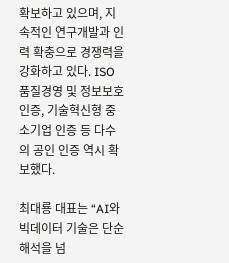확보하고 있으며, 지속적인 연구개발과 인력 확충으로 경쟁력을 강화하고 있다. ISO 품질경영 및 정보보호 인증, 기술혁신형 중소기업 인증 등 다수의 공인 인증 역시 확보했다.

최대룡 대표는 “AI와 빅데이터 기술은 단순 해석을 넘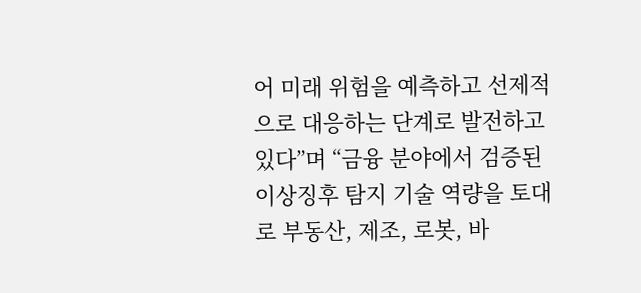어 미래 위험을 예측하고 선제적으로 대응하는 단계로 발전하고 있다”며 “금융 분야에서 검증된 이상징후 탐지 기술 역량을 토대로 부동산, 제조, 로봇, 바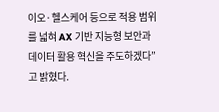이오·헬스케어 등으로 적용 범위를 넓혀 AX 기반 지능형 보안과 데이터 활용 혁신을 주도하겠다”고 밝혔다.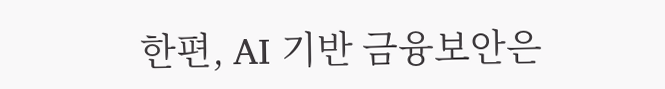한편, AI 기반 금융보안은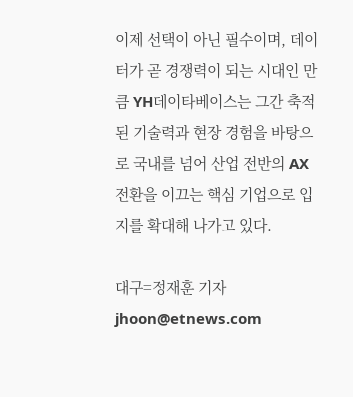이제 선택이 아닌 필수이며, 데이터가 곧 경쟁력이 되는 시대인 만큼 YH데이타베이스는 그간 축적된 기술력과 현장 경험을 바탕으로 국내를 넘어 산업 전반의 AX 전환을 이끄는 핵심 기업으로 입지를 확대해 나가고 있다.

대구=정재훈 기자 jhoon@etnews.com